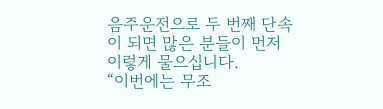음주운전으로 두 번째 단속이 되면 많은 분들이 먼저 이렇게 물으십니다.
“이번에는 무조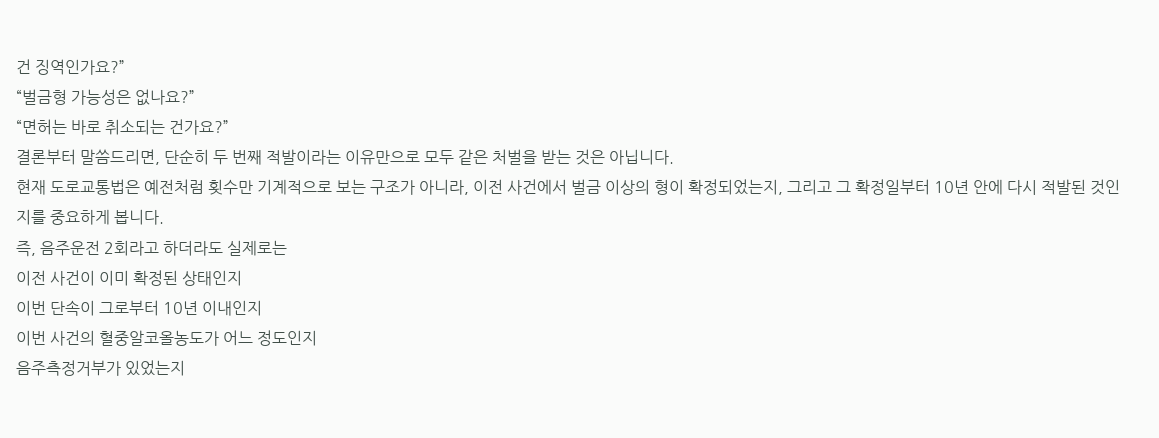건 징역인가요?”
“벌금형 가능성은 없나요?”
“면허는 바로 취소되는 건가요?”
결론부터 말씀드리면, 단순히 두 번째 적발이라는 이유만으로 모두 같은 처벌을 받는 것은 아닙니다.
현재 도로교통법은 예전처럼 횟수만 기계적으로 보는 구조가 아니라, 이전 사건에서 벌금 이상의 형이 확정되었는지, 그리고 그 확정일부터 10년 안에 다시 적발된 것인지를 중요하게 봅니다.
즉, 음주운전 2회라고 하더라도 실제로는
이전 사건이 이미 확정된 상태인지
이번 단속이 그로부터 10년 이내인지
이번 사건의 혈중알코올농도가 어느 정도인지
음주측정거부가 있었는지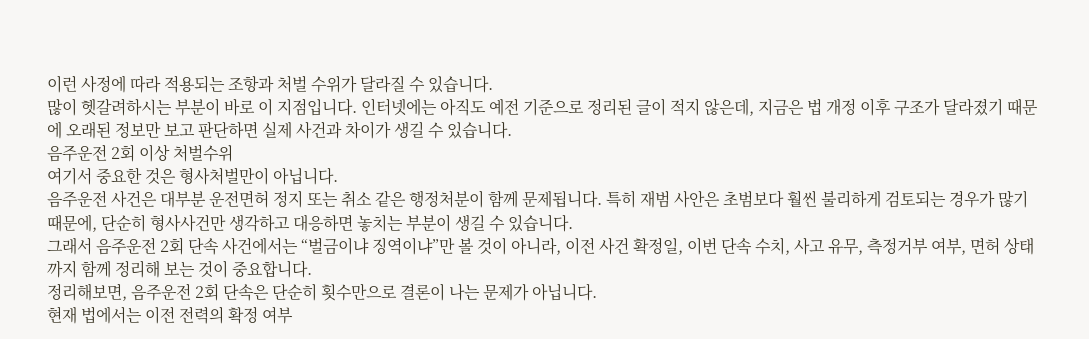이런 사정에 따라 적용되는 조항과 처벌 수위가 달라질 수 있습니다.
많이 헷갈려하시는 부분이 바로 이 지점입니다. 인터넷에는 아직도 예전 기준으로 정리된 글이 적지 않은데, 지금은 법 개정 이후 구조가 달라졌기 때문에 오래된 정보만 보고 판단하면 실제 사건과 차이가 생길 수 있습니다.
음주운전 2회 이상 처벌수위
여기서 중요한 것은 형사처벌만이 아닙니다.
음주운전 사건은 대부분 운전면허 정지 또는 취소 같은 행정처분이 함께 문제됩니다. 특히 재범 사안은 초범보다 훨씬 불리하게 검토되는 경우가 많기 때문에, 단순히 형사사건만 생각하고 대응하면 놓치는 부분이 생길 수 있습니다.
그래서 음주운전 2회 단속 사건에서는 “벌금이냐 징역이냐”만 볼 것이 아니라, 이전 사건 확정일, 이번 단속 수치, 사고 유무, 측정거부 여부, 면허 상태까지 함께 정리해 보는 것이 중요합니다.
정리해보면, 음주운전 2회 단속은 단순히 횟수만으로 결론이 나는 문제가 아닙니다.
현재 법에서는 이전 전력의 확정 여부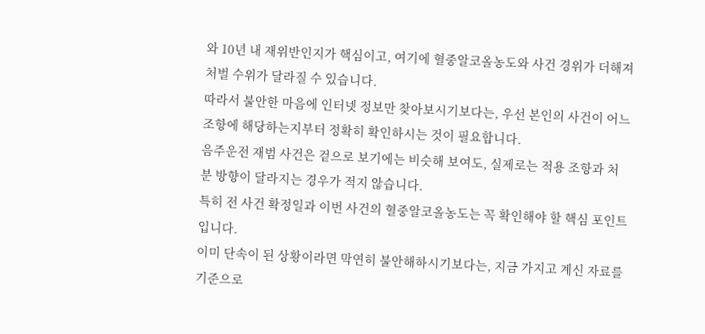와 10년 내 재위반인지가 핵심이고, 여기에 혈중알코올농도와 사건 경위가 더해져 처벌 수위가 달라질 수 있습니다.
따라서 불안한 마음에 인터넷 정보만 찾아보시기보다는, 우선 본인의 사건이 어느 조항에 해당하는지부터 정확히 확인하시는 것이 필요합니다.
음주운전 재범 사건은 겉으로 보기에는 비슷해 보여도, 실제로는 적용 조항과 처분 방향이 달라지는 경우가 적지 않습니다.
특히 전 사건 확정일과 이번 사건의 혈중알코올농도는 꼭 확인해야 할 핵심 포인트입니다.
이미 단속이 된 상황이라면 막연히 불안해하시기보다는, 지금 가지고 계신 자료를 기준으로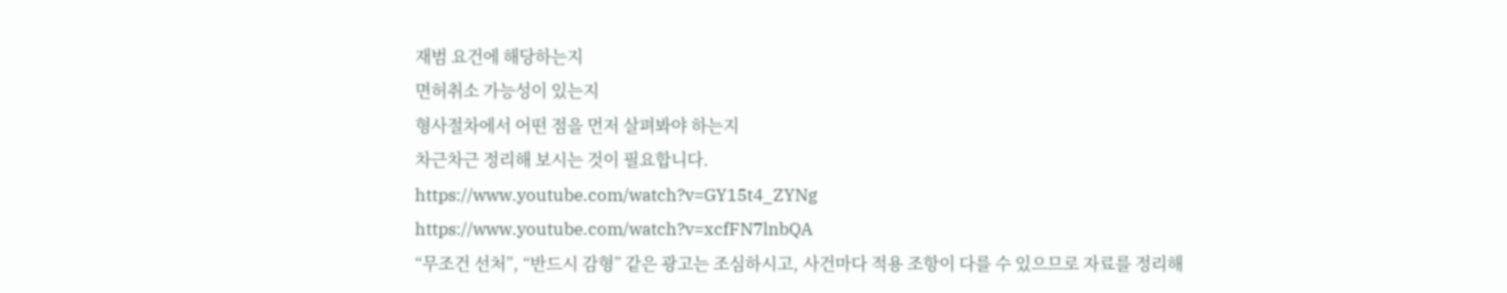재범 요건에 해당하는지
면허취소 가능성이 있는지
형사절차에서 어떤 점을 먼저 살펴봐야 하는지
차근차근 정리해 보시는 것이 필요합니다.
https://www.youtube.com/watch?v=GY15t4_ZYNg
https://www.youtube.com/watch?v=xcfFN7lnbQA
“무조건 선처”, “반드시 감형” 같은 광고는 조심하시고, 사건마다 적용 조항이 다를 수 있으므로 자료를 정리해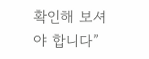확인해 보셔야 합니다”